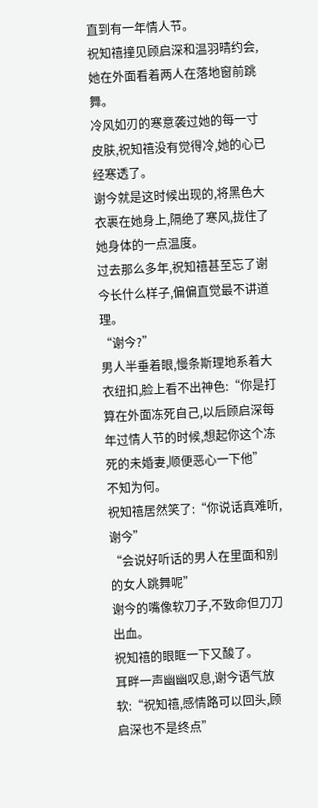直到有一年情人节。
祝知禧撞见顾启深和温羽晴约会,她在外面看着两人在落地窗前跳舞。
冷风如刃的寒意袭过她的每一寸皮肤,祝知禧没有觉得冷,她的心已经寒透了。
谢今就是这时候出现的,将黑色大衣裹在她身上,隔绝了寒风,拢住了她身体的一点温度。
过去那么多年,祝知禧甚至忘了谢今长什么样子,偏偏直觉最不讲道理。
“谢今?”
男人半垂着眼,慢条斯理地系着大衣纽扣,脸上看不出神色:“你是打算在外面冻死自己,以后顾启深每年过情人节的时候,想起你这个冻死的未婚妻,顺便恶心一下他”
不知为何。
祝知禧居然笑了:“你说话真难听,谢今”
“会说好听话的男人在里面和别的女人跳舞呢”
谢今的嘴像软刀子,不致命但刀刀出血。
祝知禧的眼眶一下又酸了。
耳畔一声幽幽叹息,谢今语气放软:“祝知禧,感情路可以回头,顾启深也不是终点”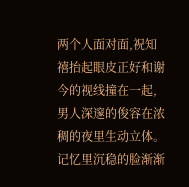两个人面对面,祝知禧抬起眼皮正好和谢今的视线撞在一起,男人深邃的俊容在浓稠的夜里生动立体。
记忆里沉稳的脸渐渐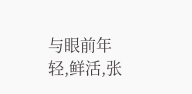与眼前年轻,鲜活,张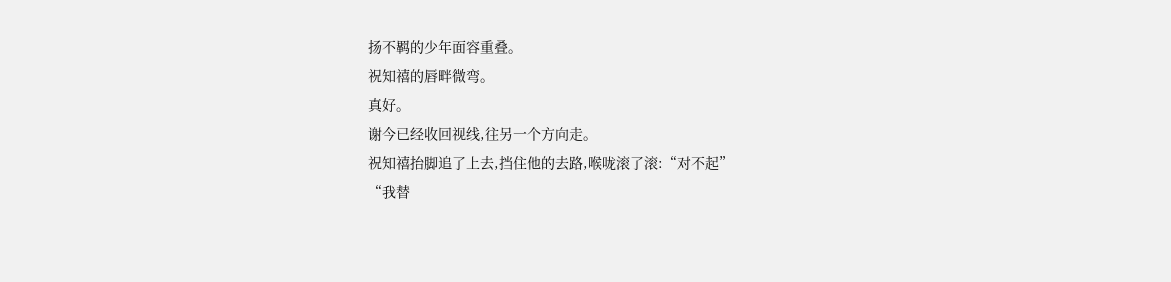扬不羁的少年面容重叠。
祝知禧的唇畔微弯。
真好。
谢今已经收回视线,往另一个方向走。
祝知禧抬脚追了上去,挡住他的去路,喉咙滚了滚:“对不起”
“我替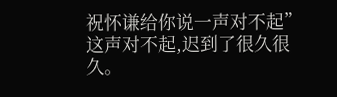祝怀谦给你说一声对不起”
这声对不起,迟到了很久很久。